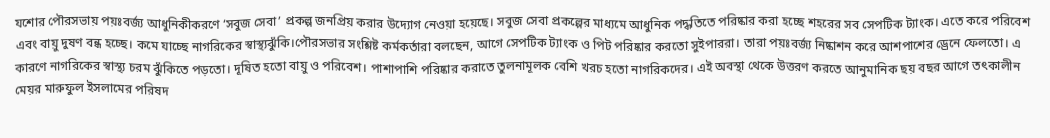যশোর পৌরসভায় পয়ঃবর্জ্য আধুনিকীকরণে ‘সবুজ সেবা’ প্রকল্প জনপ্রিয় করার উদ্যোগ নেওয়া হয়েছে। সবুজ সেবা প্রকল্পের মাধ্যমে আধুনিক পদ্ধতিতে পরিষ্কার করা হচ্ছে শহরের সব সেপটিক ট্যাংক। এতে করে পরিবেশ এবং বায়ু দুষণ বন্ধ হচ্ছে। কমে যাচ্ছে নাগরিকের স্বাস্থ্যঝুঁকি।পৌরসভার সংশ্লিষ্ট কর্মকর্তারা বলছেন, আগে সেপটিক ট্যাংক ও পিট পরিষ্কার করতো সুইপাররা। তারা পয়ঃবর্জ্য নিষ্কাশন করে আশপাশের ড্রেনে ফেলতো। এ কারণে নাগরিকের স্বাস্থ্য চরম ঝুঁকিতে পড়তো। দূষিত হতো বায়ু ও পরিবেশ। পাশাপাশি পরিষ্কার করাতে তুলনামূলক বেশি খরচ হতো নাগরিকদের। এই অবস্থা থেকে উত্তরণ করতে আনুমানিক ছয় বছর আগে তৎকালীন মেয়র মারুফুল ইসলামের পরিষদ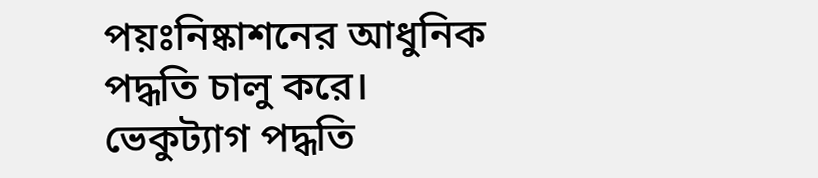পয়ঃনিষ্কাশনের আধুনিক পদ্ধতি চালু করে। ভেকুট্যাগ পদ্ধতি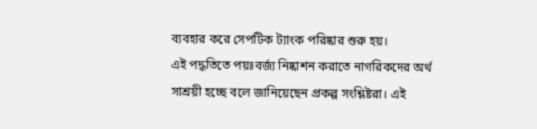ব্যবহার করে সেপটিক ট্যাংক পরিষ্কার শুরু হয়।
এই পদ্ধতিতে পয়ঃবর্জ্য নিষ্কাশন করাতে নাগরিকদের অর্থ সাশ্রয়ী হচ্ছে বলে জানিয়েছেন প্রকল্প সংশ্লিষ্টরা। এই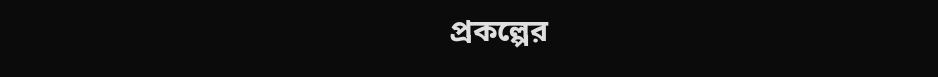প্রকল্পের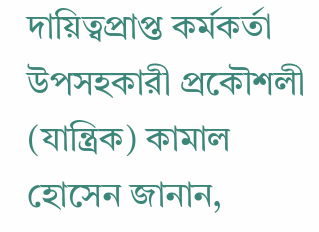দায়িত্বপ্রাপ্ত কর্মকর্তা উপসহকারী প্রকৌশলী (যান্ত্রিক) কামাল হোসেন জানান,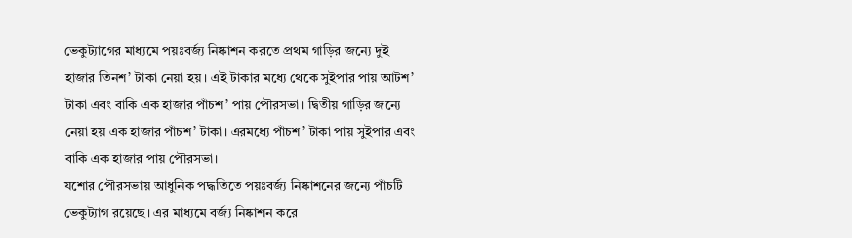ভেকুট্যাগের মাধ্যমে পয়ঃবর্জ্য নিষ্কাশন করতে প্রথম গাড়ির জন্যে দুই হাজার তিনশ’ টাকা নেয়া হয়। এই টাকার মধ্যে থেকে সুইপার পায় আটশ’ টাকা এবং বাকি এক হাজার পাঁচশ’ পায় পৌরসভা। দ্বিতীয় গাড়ির জন্যে নেয়া হয় এক হাজার পাঁচশ’ টাকা। এরমধ্যে পাঁচশ’ টাকা পায় সুইপার এবং বাকি এক হাজার পায় পৌরসভা।
যশোর পৌরসভায় আধুনিক পদ্ধতিতে পয়ঃবর্জ্য নিষ্কাশনের জন্যে পাঁচটি ভেকুট্যাগ রয়েছে। এর মাধ্যমে বর্জ্য নিষ্কাশন করে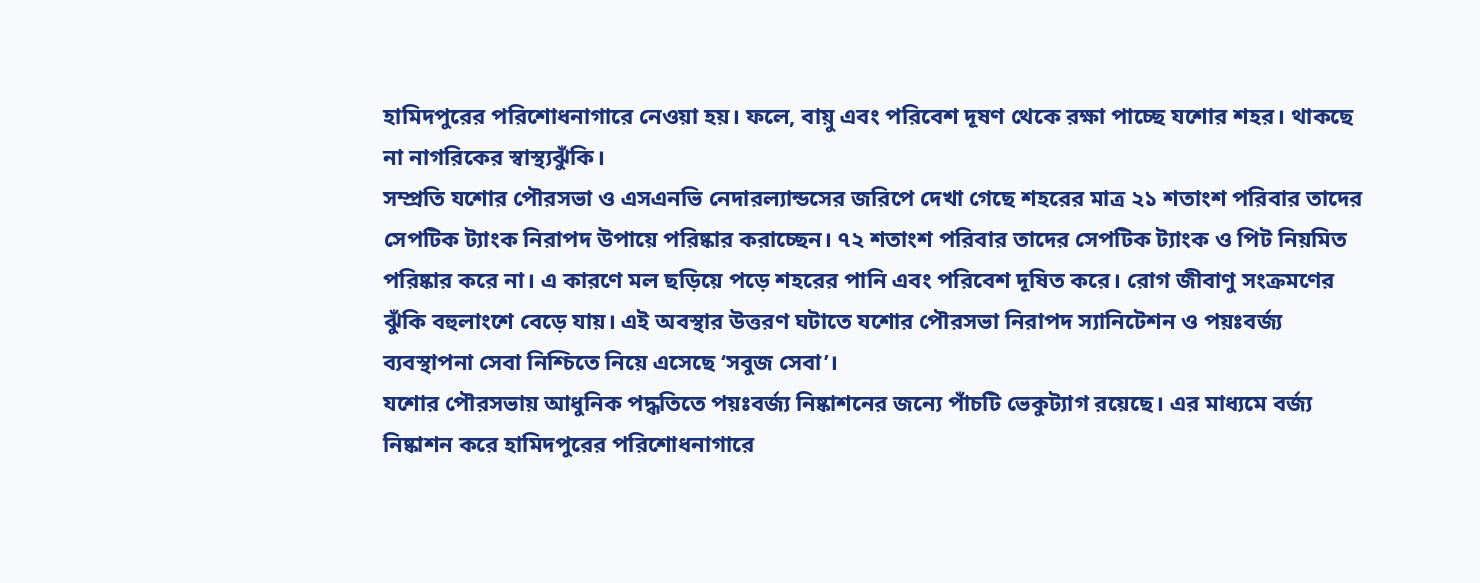হামিদপুরের পরিশোধনাগারে নেওয়া হয়। ফলে, বায়ু এবং পরিবেশ দূষণ থেকে রক্ষা পাচ্ছে যশোর শহর। থাকছে না নাগরিকের স্বাস্থ্যঝুঁকি।
সম্প্রতি যশোর পৌরসভা ও এসএনভি নেদারল্যান্ডসের জরিপে দেখা গেছে শহরের মাত্র ২১ শতাংশ পরিবার তাদের সেপটিক ট্যাংক নিরাপদ উপায়ে পরিষ্কার করাচ্ছেন। ৭২ শতাংশ পরিবার তাদের সেপটিক ট্যাংক ও পিট নিয়মিত পরিষ্কার করে না। এ কারণে মল ছড়িয়ে পড়ে শহরের পানি এবং পরিবেশ দূষিত করে। রোগ জীবাণু সংক্রমণের ঝুঁকি বহুলাংশে বেড়ে যায়। এই অবস্থার উত্তরণ ঘটাতে যশোর পৌরসভা নিরাপদ স্যানিটেশন ও পয়ঃবর্জ্য ব্যবস্থাপনা সেবা নিশ্চিতে নিয়ে এসেছে ‘সবুজ সেবা’।
যশোর পৌরসভায় আধুনিক পদ্ধতিতে পয়ঃবর্জ্য নিষ্কাশনের জন্যে পাঁচটি ভেকুট্যাগ রয়েছে। এর মাধ্যমে বর্জ্য নিষ্কাশন করে হামিদপুরের পরিশোধনাগারে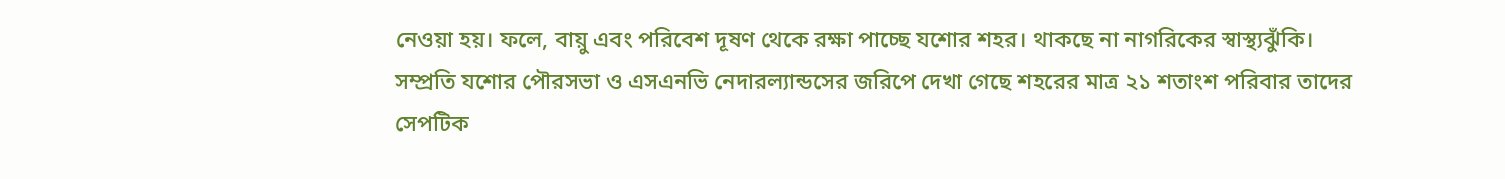নেওয়া হয়। ফলে, বায়ু এবং পরিবেশ দূষণ থেকে রক্ষা পাচ্ছে যশোর শহর। থাকছে না নাগরিকের স্বাস্থ্যঝুঁকি।
সম্প্রতি যশোর পৌরসভা ও এসএনভি নেদারল্যান্ডসের জরিপে দেখা গেছে শহরের মাত্র ২১ শতাংশ পরিবার তাদের সেপটিক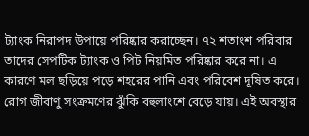ট্যাংক নিরাপদ উপায়ে পরিষ্কার করাচ্ছেন। ৭২ শতাংশ পরিবার তাদের সেপটিক ট্যাংক ও পিট নিয়মিত পরিষ্কার করে না। এ কারণে মল ছড়িয়ে পড়ে শহরের পানি এবং পরিবেশ দূষিত করে। রোগ জীবাণু সংক্রমণের ঝুঁকি বহুলাংশে বেড়ে যায়। এই অবস্থার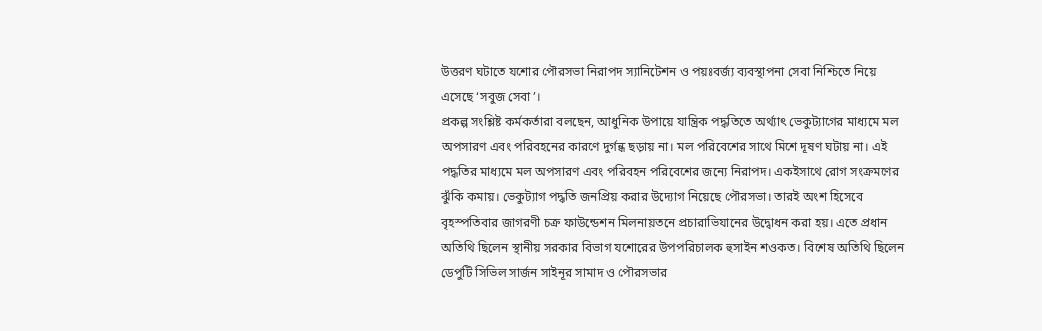উত্তরণ ঘটাতে যশোর পৌরসভা নিরাপদ স্যানিটেশন ও পয়ঃবর্জ্য ব্যবস্থাপনা সেবা নিশ্চিতে নিয়ে এসেছে ‘সবুজ সেবা’।
প্রকল্প সংশ্লিষ্ট কর্মকর্তারা বলছেন, আধুনিক উপায়ে যান্ত্রিক পদ্ধতিতে অর্থ্যাৎ ভেকুট্যাগের মাধ্যমে মল অপসারণ এবং পরিবহনের কারণে দুর্গন্ধ ছড়ায় না। মল পরিবেশের সাথে মিশে দূষণ ঘটায় না। এই পদ্ধতির মাধ্যমে মল অপসারণ এবং পরিবহন পরিবেশের জন্যে নিরাপদ। একইসাথে রোগ সংক্রমণের ঝুঁকি কমায়। ভেকুট্যাগ পদ্ধতি জনপ্রিয় করার উদ্যোগ নিয়েছে পৌরসভা। তারই অংশ হিসেবে বৃহস্পতিবার জাগরণী চক্র ফাউন্ডেশন মিলনায়তনে প্রচারাভিযানের উদ্বোধন করা হয়। এতে প্রধান অতিথি ছিলেন স্থানীয় সরকার বিভাগ যশোরের উপপরিচালক হুসাইন শওকত। বিশেষ অতিথি ছিলেন ডেপুটি সিভিল সার্জন সাইনূর সামাদ ও পৌরসভার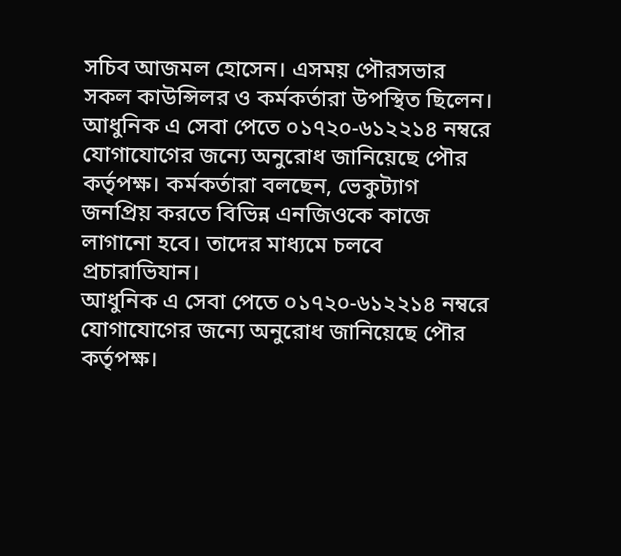সচিব আজমল হোসেন। এসময় পৌরসভার সকল কাউন্সিলর ও কর্মকর্তারা উপস্থিত ছিলেন।
আধুনিক এ সেবা পেতে ০১৭২০-৬১২২১৪ নম্বরে যোগাযোগের জন্যে অনুরোধ জানিয়েছে পৌর কর্তৃপক্ষ। কর্মকর্তারা বলছেন, ভেকুট্যাগ জনপ্রিয় করতে বিভিন্ন এনজিওকে কাজে লাগানো হবে। তাদের মাধ্যমে চলবে প্রচারাভিযান।
আধুনিক এ সেবা পেতে ০১৭২০-৬১২২১৪ নম্বরে যোগাযোগের জন্যে অনুরোধ জানিয়েছে পৌর কর্তৃপক্ষ।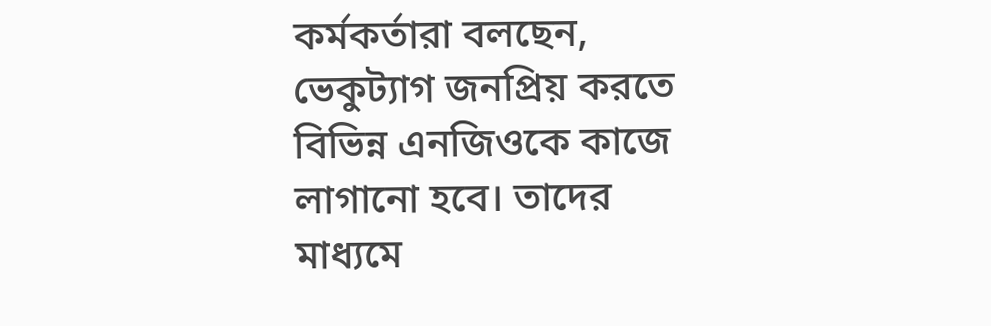কর্মকর্তারা বলছেন, ভেকুট্যাগ জনপ্রিয় করতে বিভিন্ন এনজিওকে কাজে লাগানো হবে। তাদের মাধ্যমে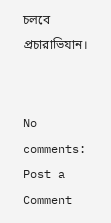চলবে প্রচারাভিযান।


No comments:
Post a Comment